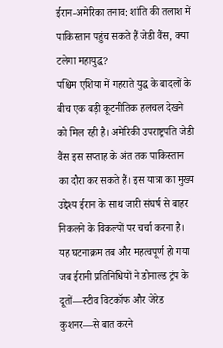ईरान-अमेरिका तनाव: शांति की तलाश में पाकिस्तान पहुंच सकते हैं जेडी वैंस, क्या टलेगा महायुद्ध?
पश्चिम एशिया में गहराते युद्ध के बादलों के बीच एक बड़ी कूटनीतिक हलचल देखने को मिल रही है। अमेरिकी उपराष्ट्रपति जेडी वैंस इस सप्ताह के अंत तक पाकिस्तान का दौरा कर सकते हैं। इस यात्रा का मुख्य उद्देश्य ईरान के साथ जारी संघर्ष से बाहर निकलने के विकल्पों पर चर्चा करना है। यह घटनाक्रम तब और महत्वपूर्ण हो गया जब ईरानी प्रतिनिधियों ने डोनाल्ड ट्रंप के दूतों—स्टीव विटकॉफ और जेरेड कुशनर—से बात करने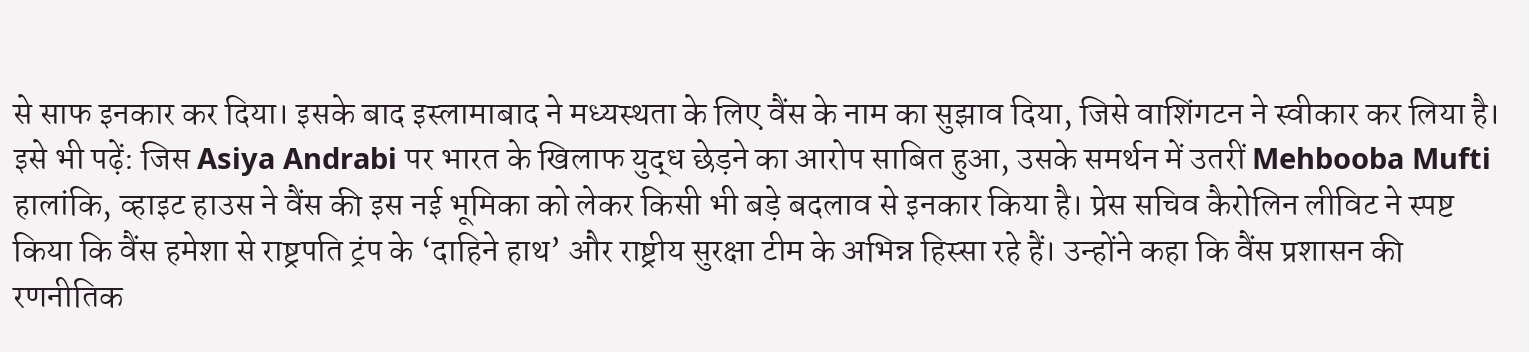से साफ इनकार कर दिया। इसके बाद इस्लामाबाद ने मध्यस्थता के लिए वैंस के नाम का सुझाव दिया, जिसे वाशिंगटन ने स्वीकार कर लिया है।
इसे भी पढ़ें: जिस Asiya Andrabi पर भारत के खिलाफ युद्ध छेड़ने का आरोप साबित हुआ, उसके समर्थन में उतरीं Mehbooba Mufti
हालांकि, व्हाइट हाउस ने वैंस की इस नई भूमिका को लेकर किसी भी बड़े बदलाव से इनकार किया है। प्रेस सचिव कैरोलिन लीविट ने स्पष्ट किया कि वैंस हमेशा से राष्ट्रपति ट्रंप के ‘दाहिने हाथ’ और राष्ट्रीय सुरक्षा टीम के अभिन्न हिस्सा रहे हैं। उन्होंने कहा कि वैंस प्रशासन की रणनीतिक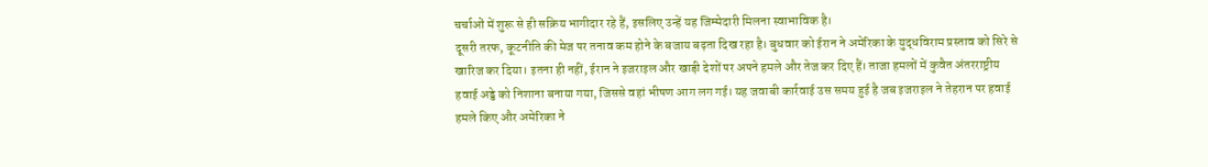चर्चाओं में शुरू से ही सक्रिय भागीदार रहे हैं, इसलिए उन्हें यह जिम्मेदारी मिलना स्वाभाविक है।
दूसरी तरफ, कूटनीति की मेज पर तनाव कम होने के बजाय बढ़ता दिख रहा है। बुधवार को ईरान ने अमेरिका के युद्धविराम प्रस्ताव को सिरे से खारिज कर दिया। इतना ही नहीं, ईरान ने इजराइल और खाड़ी देशों पर अपने हमले और तेज कर दिए हैं। ताजा हमलों में कुवैत अंतरराष्ट्रीय हवाई अड्डे को निशाना बनाया गया, जिससे वहां भीषण आग लग गई। यह जवाबी कार्रवाई उस समय हुई है जब इजराइल ने तेहरान पर हवाई हमले किए और अमेरिका ने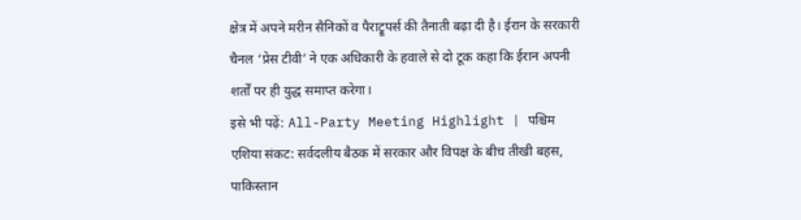क्षेत्र में अपने मरीन सैनिकों व पैराट्रूपर्स की तैनाती बढ़ा दी है। ईरान के सरकारी चैनल ‘प्रेस टीवी’ ने एक अधिकारी के हवाले से दो टूक कहा कि ईरान अपनी शर्तों पर ही युद्ध समाप्त करेगा।
इसे भी पढ़ें: All-Party Meeting Highlight | पश्चिम एशिया संकट: सर्वदलीय बैठक में सरकार और विपक्ष के बीच तीखी बहस, पाकिस्तान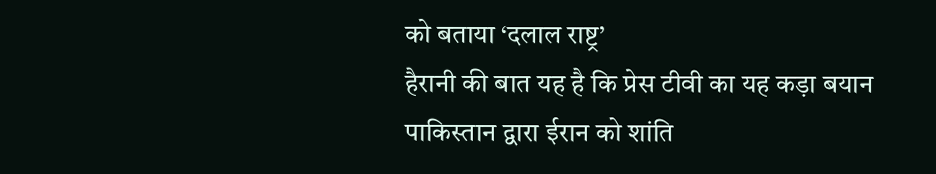को बताया ‘दलाल राष्ट्र’
हैरानी की बात यह है कि प्रेस टीवी का यह कड़ा बयान पाकिस्तान द्वारा ईरान को शांति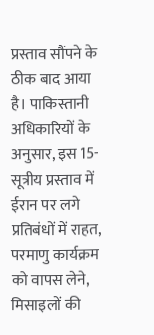प्रस्ताव सौंपने के ठीक बाद आया है। पाकिस्तानी अधिकारियों के अनुसार, इस 15-सूत्रीय प्रस्ताव में ईरान पर लगे प्रतिबंधों में राहत, परमाणु कार्यक्रम को वापस लेने, मिसाइलों की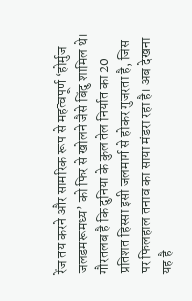रेंज तय करने और सामरिक रूप से महत्वपूर्ण ‘होर्मुज जलडमरूमध्य’ को फिर से खोलने जैसे बिंदु शामिल थे। गौरतलब है कि दुनिया के कुल तेल निर्यात का 20 प्रतिशत हिस्सा इसी जलमार्ग से होकर गुजरता है, जिस पर फिलहाल तनाव का साया मंडरा रहा है। अब देखना यह है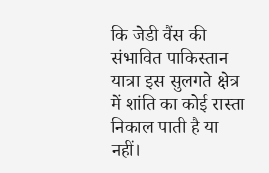कि जेडी वैंस की संभावित पाकिस्तान यात्रा इस सुलगते क्षेत्र में शांति का कोई रास्ता निकाल पाती है या नहीं।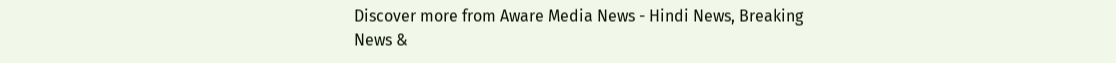Discover more from Aware Media News - Hindi News, Breaking News &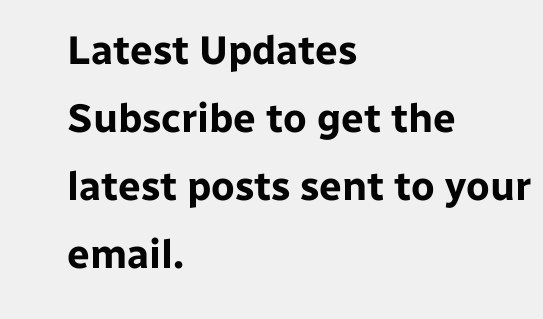Latest Updates
Subscribe to get the latest posts sent to your email.